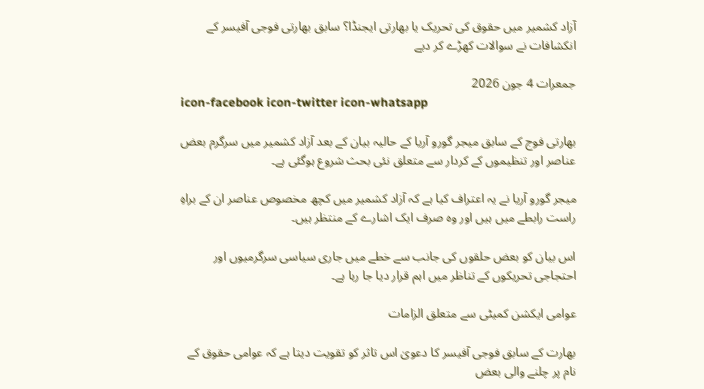آزاد کشمیر میں حقوق کی تحریک یا بھارتی ایجنڈا؟ سابق بھارتی فوجی آفیسر کے انکشافات نے سوالات کھڑے کر دیے

جمعرات 4 جون 2026
icon-facebook icon-twitter icon-whatsapp

بھارتی فوج کے سابق میجر گورو آریا کے حالیہ بیان کے بعد آزاد کشمیر میں سرگرم بعض عناصر اور تنظیموں کے کردار سے متعلق نئی بحث شروع ہوگئی ہے۔

میجر گورو آریا نے یہ اعتراف کیا ہے کہ آزاد کشمیر میں کچھ مخصوص عناصر ان کے براہِ راست رابطے میں ہیں اور وہ صرف ایک اشارے کے منتظر ہیں۔

اس بیان کو بعض حلقوں کی جانب سے خطے میں جاری سیاسی سرگرمیوں اور احتجاجی تحریکوں کے تناظر میں اہم قرار دیا جا رہا ہے۔

عوامی ایکشن کمیٹی سے متعلق الزامات

بھارت کے سابق فوجی آفیسر کا دعویٰ اس تاثر کو تقویت دیتا ہے کہ عوامی حقوق کے نام پر چلنے والی بعض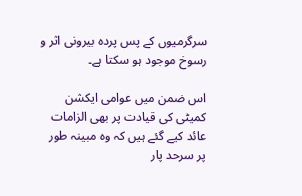سرگرمیوں کے پس پردہ بیرونی اثر و رسوخ موجود ہو سکتا ہے۔

اس ضمن میں عوامی ایکشن کمیٹی کی قیادت پر بھی الزامات عائد کیے گئے ہیں کہ وہ مبینہ طور پر سرحد پار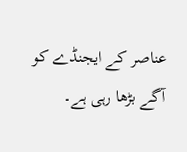عناصر کے ایجنڈے کو آگے بڑھا رہی ہے۔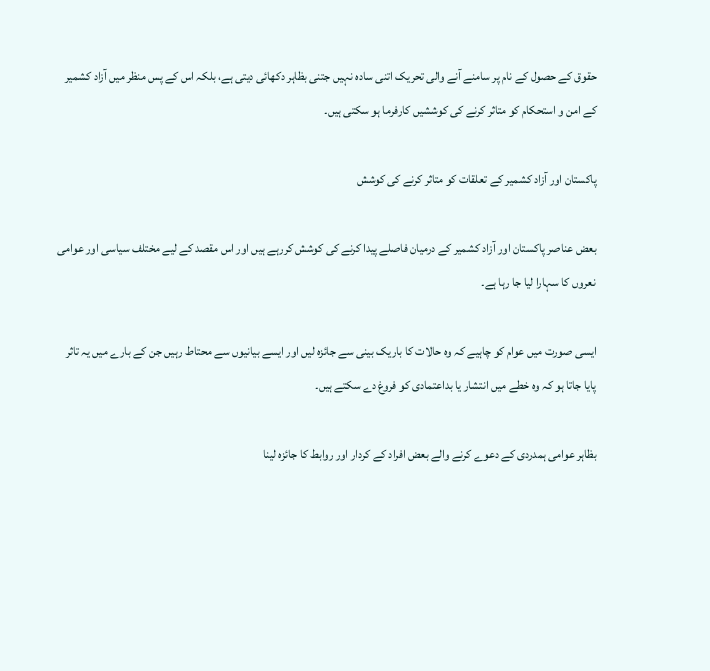حقوق کے حصول کے نام پر سامنے آنے والی تحریک اتنی سادہ نہیں جتنی بظاہر دکھائی دیتی ہے، بلکہ اس کے پس منظر میں آزاد کشمیر کے امن و استحکام کو متاثر کرنے کی کوششیں کارفرما ہو سکتی ہیں۔

پاکستان اور آزاد کشمیر کے تعلقات کو متاثر کرنے کی کوشش

بعض عناصر پاکستان اور آزاد کشمیر کے درمیان فاصلے پیدا کرنے کی کوشش کررہے ہیں اور اس مقصد کے لیے مختلف سیاسی اور عوامی نعروں کا سہارا لیا جا رہا ہے۔

ایسی صورت میں عوام کو چاہیے کہ وہ حالات کا باریک بینی سے جائزہ لیں اور ایسے بیانیوں سے محتاط رہیں جن کے بارے میں یہ تاثر پایا جاتا ہو کہ وہ خطے میں انتشار یا بداعتمادی کو فروغ دے سکتے ہیں۔

بظاہر عوامی ہمدردی کے دعوے کرنے والے بعض افراد کے کردار اور روابط کا جائزہ لینا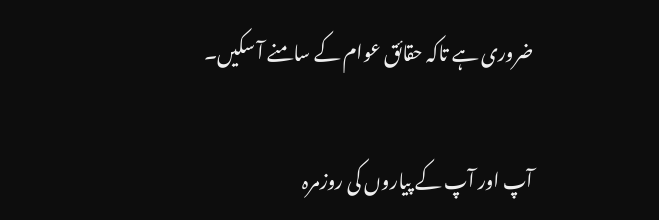ضروری ہے تاکہ حقائق عوام کے سامنے آ سکیں۔

آپ اور آپ کے پیاروں کی روزمرہ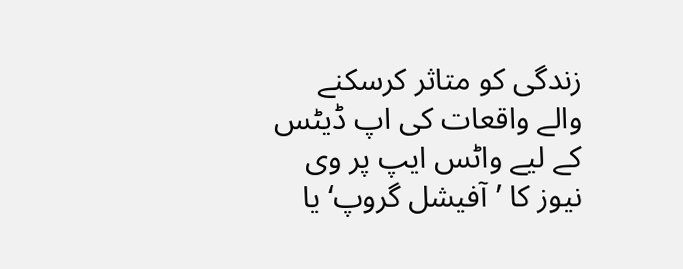زندگی کو متاثر کرسکنے والے واقعات کی اپ ڈیٹس کے لیے واٹس ایپ پر وی نیوز کا ’آفیشل گروپ‘ یا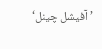’آفیشل چینل‘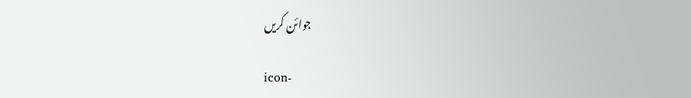جوائن کریں

icon-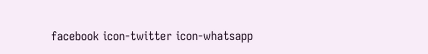facebook icon-twitter icon-whatsapp